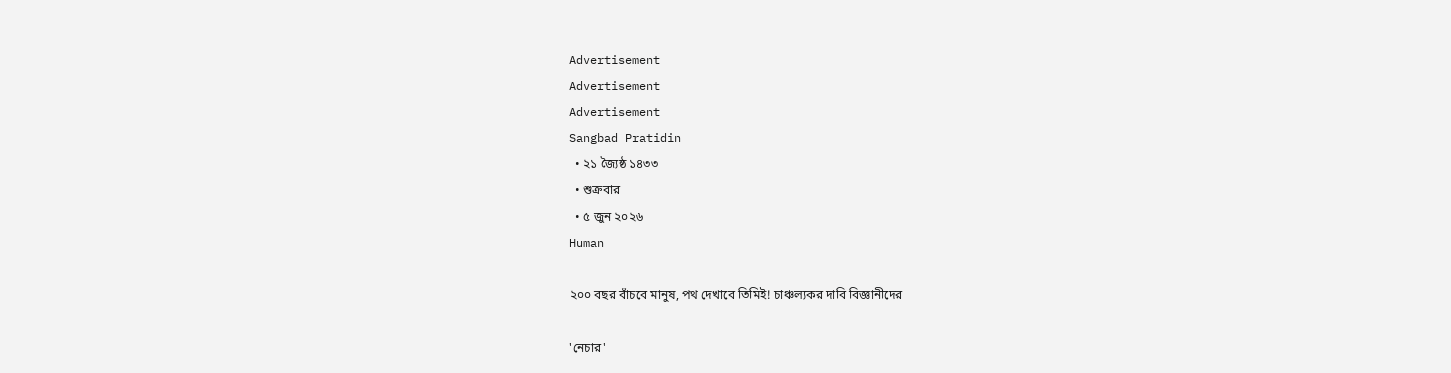Advertisement
Advertisement
Advertisement
Sangbad Pratidin
  • ২১ জ্যৈষ্ঠ ১৪৩৩
  • শুক্রবার
  • ৫ জুন ২০২৬
Human

২০০ বছর বাঁচবে মানুষ, পথ দেখাবে তিমিই! চাঞ্চল্যকর দাবি বিজ্ঞানীদের

'নেচার'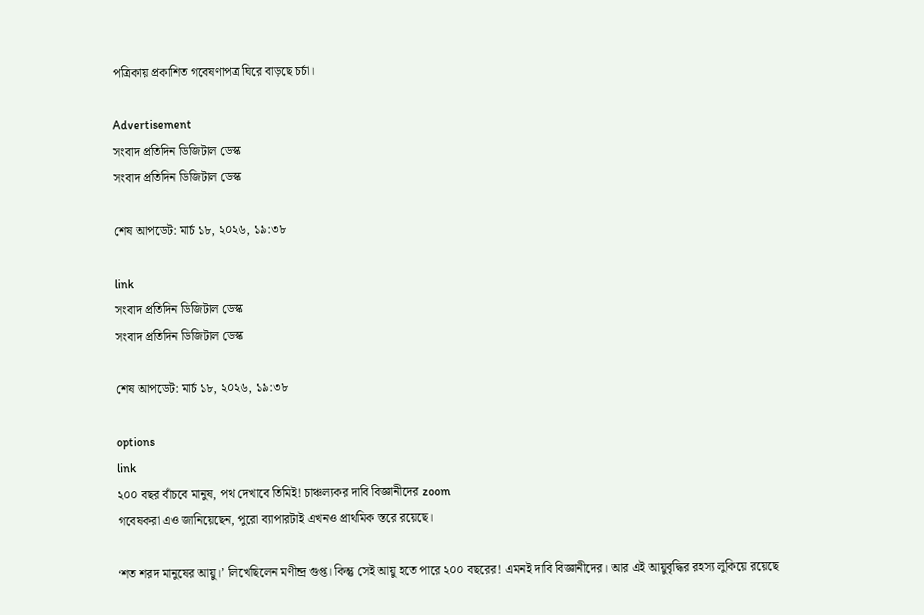পত্রিকায় প্রকাশিত গবেষণাপত্র ঘিরে বাড়ছে চর্চা।

Advertisement
সংবাদ প্রতিদিন ডিজিটাল ডেস্ক
সংবাদ প্রতিদিন ডিজিটাল ডেস্ক

শেষ আপডেট: মার্চ ১৮, ২০২৬, ১৯:৩৮

link
সংবাদ প্রতিদিন ডিজিটাল ডেস্ক
সংবাদ প্রতিদিন ডিজিটাল ডেস্ক

শেষ আপডেট: মার্চ ১৮, ২০২৬, ১৯:৩৮

options
link
২০০ বছর বাঁচবে মানুষ, পথ দেখাবে তিমিই! চাঞ্চল্যকর দাবি বিজ্ঞানীদের zoom
গবেষকরা এও জানিয়েছেন, পুরো ব্যাপারটাই এখনও প্রাথমিক স্তরে রয়েছে।

‘শত শরদ মানুষের আয়ু।’ লিখেছিলেন মণীন্দ্র গুপ্ত। কিন্তু সেই আয়ু হতে পারে ২০০ বছরের! এমনই দাবি বিজ্ঞানীদের। আর এই আয়ুবৃদ্ধির রহস্য লুকিয়ে রয়েছে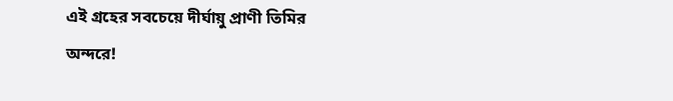এই গ্রহের সবচেয়ে দীর্ঘায়ু প্রাণী তিমির অন্দরে!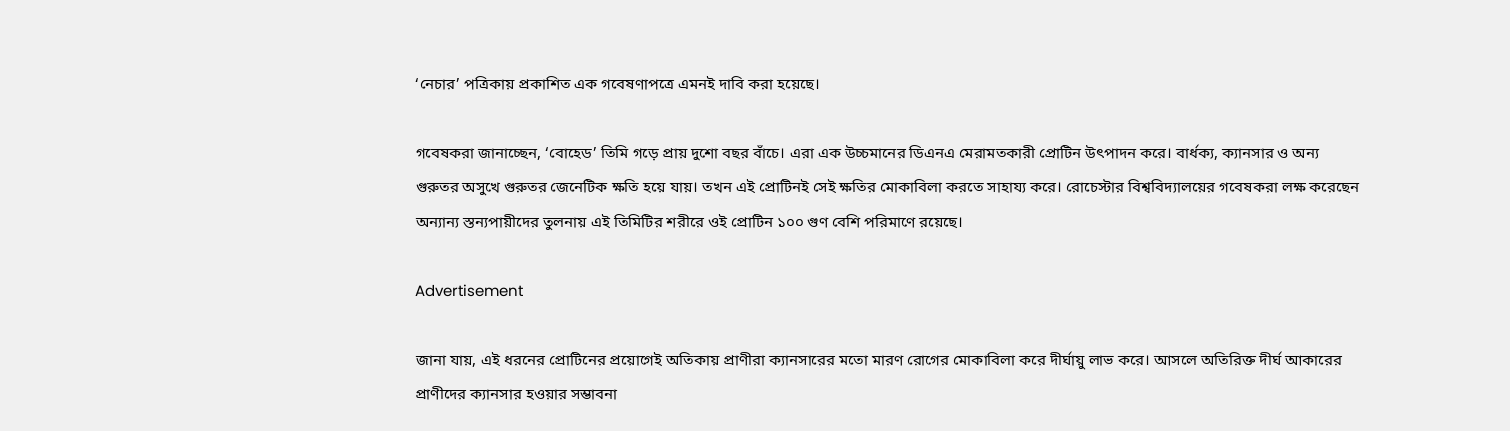‘নেচার’ পত্রিকায় প্রকাশিত এক গবেষণাপত্রে এমনই দাবি করা হয়েছে।

গবেষকরা জানাচ্ছেন, ‘বোহেড’ তিমি গড়ে প্রায় দুশো বছর বাঁচে। এরা এক উচ্চমানের ডিএনএ মেরামতকারী প্রোটিন উৎপাদন করে। বার্ধক্য, ক্যানসার ও অন্য গুরুতর অসুখে গুরুতর জেনেটিক ক্ষতি হয়ে যায়। তখন এই প্রোটিনই সেই ক্ষতির মোকাবিলা করতে সাহায্য করে। রোচেস্টার বিশ্ববিদ্যালয়ের গবেষকরা লক্ষ করেছেন অন্যান্য স্তন্যপায়ীদের তুলনায় এই তিমিটির শরীরে ওই প্রোটিন ১০০ গুণ বেশি পরিমাণে রয়েছে।

Advertisement

জানা যায়, এই ধরনের প্রোটিনের প্রয়োগেই অতিকায় প্রাণীরা ক্যানসারের মতো মারণ রোগের মোকাবিলা করে দীর্ঘায়ু লাভ করে। আসলে অতিরিক্ত দীর্ঘ আকারের প্রাণীদের ক্যানসার হওয়ার সম্ভাবনা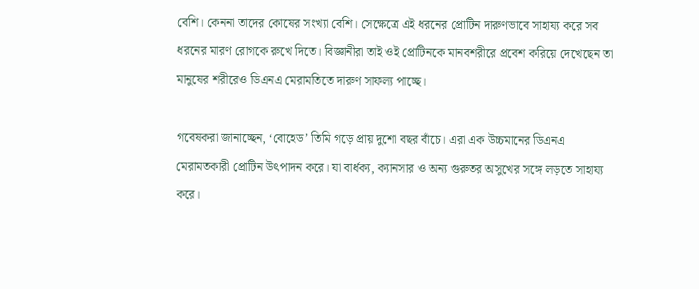বেশি। কেননা তাদের কোষের সংখ্যা বেশি। সেক্ষেত্রে এই ধরনের প্রোটিন দারুণভাবে সাহায্য করে সব ধরনের মারণ রোগকে রুখে দিতে। বিজ্ঞানীরা তাই ওই প্রোটিনকে মানবশরীরে প্রবেশ করিয়ে দেখেছেন তা মানুষের শরীরেও ডিএনএ মেরামতিতে দারুণ সাফল্য পাচ্ছে।

গবেষকরা জানাচ্ছেন, ‘বোহেড’ তিমি গড়ে প্রায় দুশো বছর বাঁচে। এরা এক উচ্চমানের ডিএনএ মেরামতকারী প্রোটিন উৎপাদন করে। যা বার্ধক্য, ক্যানসার ও অন্য গুরুতর অসুখের সঙ্গে লড়তে সাহায্য করে।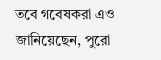তবে গবেষকরা এও জানিয়েছেন, পুরো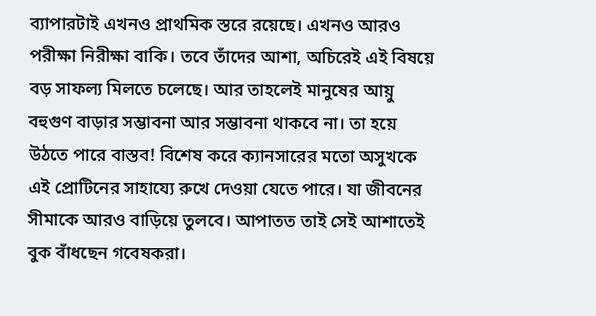ব্যাপারটাই এখনও প্রাথমিক স্তরে রয়েছে। এখনও আরও পরীক্ষা নিরীক্ষা বাকি। তবে তাঁদের আশা, অচিরেই এই বিষয়ে বড় সাফল্য মিলতে চলেছে। আর তাহলেই মানুষের আয়ু বহুগুণ বাড়ার সম্ভাবনা আর সম্ভাবনা থাকবে না। তা হয়ে উঠতে পারে বাস্তব! বিশেষ করে ক্যানসারের মতো অসুখকে এই প্রোটিনের সাহায্যে রুখে দেওয়া যেতে পারে। যা জীবনের সীমাকে আরও বাড়িয়ে তুলবে। আপাতত তাই সেই আশাতেই বুক বাঁধছেন গবেষকরা।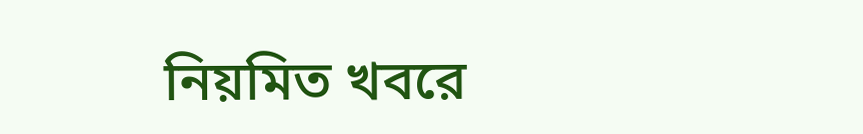নিয়মিত খবরে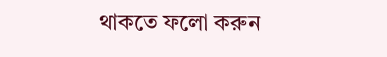থাকতে ফলো করুন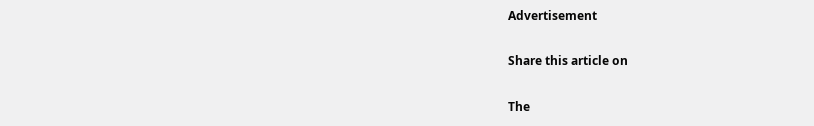Advertisement

Share this article on

The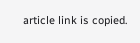article link is copied.